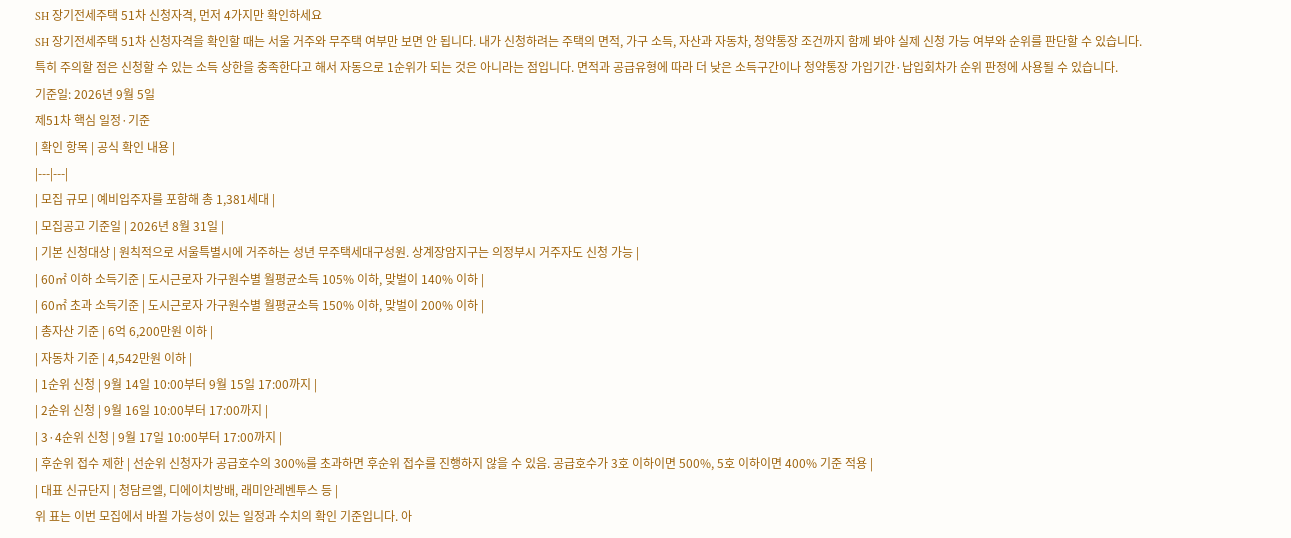SH 장기전세주택 51차 신청자격, 먼저 4가지만 확인하세요
SH 장기전세주택 51차 신청자격을 확인할 때는 서울 거주와 무주택 여부만 보면 안 됩니다. 내가 신청하려는 주택의 면적, 가구 소득, 자산과 자동차, 청약통장 조건까지 함께 봐야 실제 신청 가능 여부와 순위를 판단할 수 있습니다.
특히 주의할 점은 신청할 수 있는 소득 상한을 충족한다고 해서 자동으로 1순위가 되는 것은 아니라는 점입니다. 면적과 공급유형에 따라 더 낮은 소득구간이나 청약통장 가입기간·납입회차가 순위 판정에 사용될 수 있습니다.
기준일: 2026년 9월 5일
제51차 핵심 일정·기준
| 확인 항목 | 공식 확인 내용 |
|---|---|
| 모집 규모 | 예비입주자를 포함해 총 1,381세대 |
| 모집공고 기준일 | 2026년 8월 31일 |
| 기본 신청대상 | 원칙적으로 서울특별시에 거주하는 성년 무주택세대구성원. 상계장암지구는 의정부시 거주자도 신청 가능 |
| 60㎡ 이하 소득기준 | 도시근로자 가구원수별 월평균소득 105% 이하, 맞벌이 140% 이하 |
| 60㎡ 초과 소득기준 | 도시근로자 가구원수별 월평균소득 150% 이하, 맞벌이 200% 이하 |
| 총자산 기준 | 6억 6,200만원 이하 |
| 자동차 기준 | 4,542만원 이하 |
| 1순위 신청 | 9월 14일 10:00부터 9월 15일 17:00까지 |
| 2순위 신청 | 9월 16일 10:00부터 17:00까지 |
| 3·4순위 신청 | 9월 17일 10:00부터 17:00까지 |
| 후순위 접수 제한 | 선순위 신청자가 공급호수의 300%를 초과하면 후순위 접수를 진행하지 않을 수 있음. 공급호수가 3호 이하이면 500%, 5호 이하이면 400% 기준 적용 |
| 대표 신규단지 | 청담르엘, 디에이치방배, 래미안레벤투스 등 |
위 표는 이번 모집에서 바뀔 가능성이 있는 일정과 수치의 확인 기준입니다. 아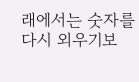래에서는 숫자를 다시 외우기보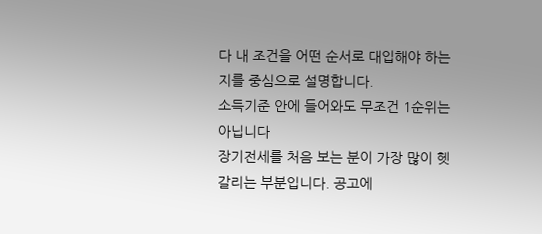다 내 조건을 어떤 순서로 대입해야 하는지를 중심으로 설명합니다.
소득기준 안에 들어와도 무조건 1순위는 아닙니다
장기전세를 처음 보는 분이 가장 많이 헷갈리는 부분입니다. 공고에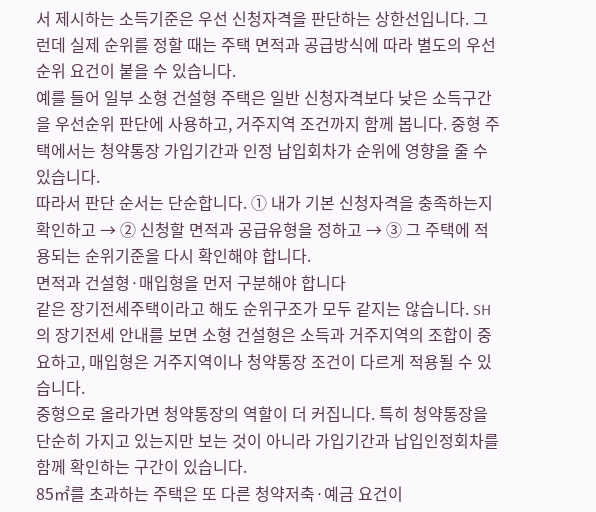서 제시하는 소득기준은 우선 신청자격을 판단하는 상한선입니다. 그런데 실제 순위를 정할 때는 주택 면적과 공급방식에 따라 별도의 우선순위 요건이 붙을 수 있습니다.
예를 들어 일부 소형 건설형 주택은 일반 신청자격보다 낮은 소득구간을 우선순위 판단에 사용하고, 거주지역 조건까지 함께 봅니다. 중형 주택에서는 청약통장 가입기간과 인정 납입회차가 순위에 영향을 줄 수 있습니다.
따라서 판단 순서는 단순합니다. ① 내가 기본 신청자격을 충족하는지 확인하고 → ② 신청할 면적과 공급유형을 정하고 → ③ 그 주택에 적용되는 순위기준을 다시 확인해야 합니다.
면적과 건설형·매입형을 먼저 구분해야 합니다
같은 장기전세주택이라고 해도 순위구조가 모두 같지는 않습니다. SH의 장기전세 안내를 보면 소형 건설형은 소득과 거주지역의 조합이 중요하고, 매입형은 거주지역이나 청약통장 조건이 다르게 적용될 수 있습니다.
중형으로 올라가면 청약통장의 역할이 더 커집니다. 특히 청약통장을 단순히 가지고 있는지만 보는 것이 아니라 가입기간과 납입인정회차를 함께 확인하는 구간이 있습니다.
85㎡를 초과하는 주택은 또 다른 청약저축·예금 요건이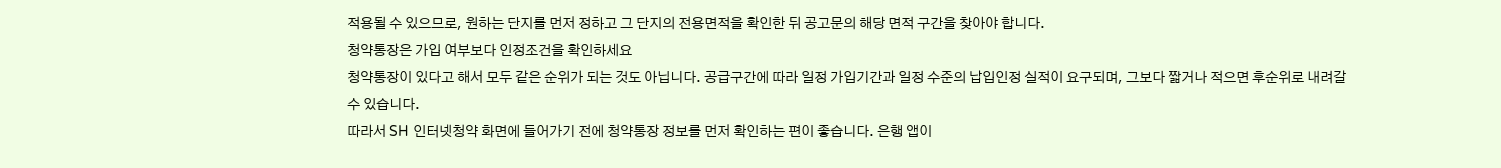적용될 수 있으므로, 원하는 단지를 먼저 정하고 그 단지의 전용면적을 확인한 뒤 공고문의 해당 면적 구간을 찾아야 합니다.
청약통장은 가입 여부보다 인정조건을 확인하세요
청약통장이 있다고 해서 모두 같은 순위가 되는 것도 아닙니다. 공급구간에 따라 일정 가입기간과 일정 수준의 납입인정 실적이 요구되며, 그보다 짧거나 적으면 후순위로 내려갈 수 있습니다.
따라서 SH 인터넷청약 화면에 들어가기 전에 청약통장 정보를 먼저 확인하는 편이 좋습니다. 은행 앱이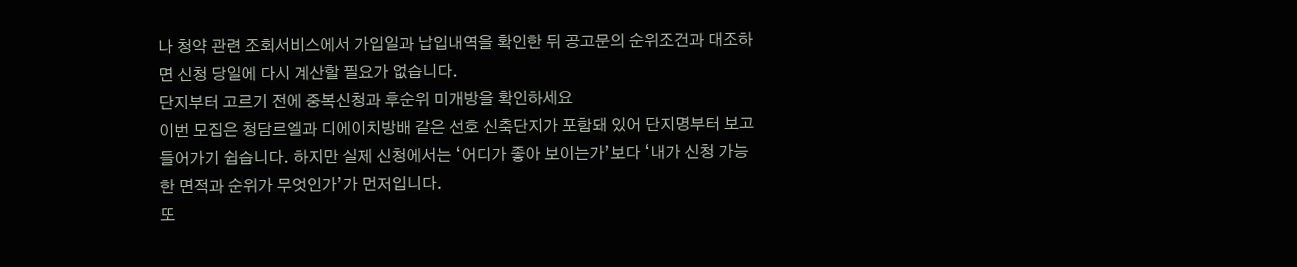나 청약 관련 조회서비스에서 가입일과 납입내역을 확인한 뒤 공고문의 순위조건과 대조하면 신청 당일에 다시 계산할 필요가 없습니다.
단지부터 고르기 전에 중복신청과 후순위 미개방을 확인하세요
이번 모집은 청담르엘과 디에이치방배 같은 선호 신축단지가 포함돼 있어 단지명부터 보고 들어가기 쉽습니다. 하지만 실제 신청에서는 ‘어디가 좋아 보이는가’보다 ‘내가 신청 가능한 면적과 순위가 무엇인가’가 먼저입니다.
또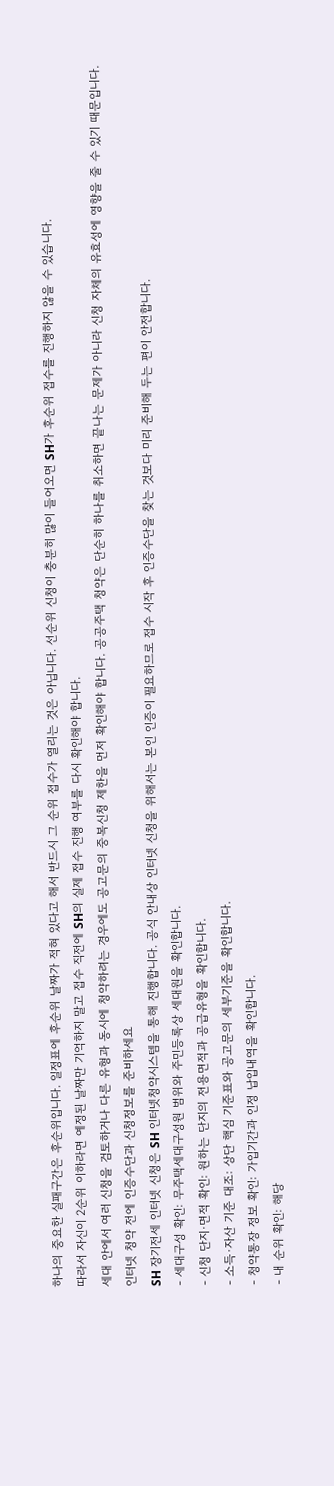하나의 중요한 실패구간은 후순위입니다. 일정표에 후순위 날짜가 적혀 있다고 해서 반드시 그 순위 접수가 열리는 것은 아닙니다. 선순위 신청이 충분히 많이 들어오면 SH가 후순위 접수를 진행하지 않을 수 있습니다.
따라서 자신이 2순위 이하라면 예정된 날짜만 기억하지 말고 접수 직전에 SH의 실제 접수 진행 여부를 다시 확인해야 합니다.
세대 안에서 여러 신청을 검토하거나 다른 유형과 동시에 청약하려는 경우에도 공고문의 중복신청 제한을 먼저 확인해야 합니다. 공공주택 청약은 단순히 하나를 취소하면 끝나는 문제가 아니라 신청 자체의 유효성에 영향을 줄 수 있기 때문입니다.
인터넷 청약 전에 인증수단과 신청정보를 준비하세요
SH 장기전세 인터넷 신청은 SH 인터넷청약시스템을 통해 진행합니다. 공식 안내상 인터넷 신청을 위해서는 본인 인증이 필요하므로 접수 시작 후 인증수단을 찾는 것보다 미리 준비해 두는 편이 안전합니다.
- 세대구성 확인: 무주택세대구성원 범위와 주민등록상 세대원을 확인합니다.
- 신청 단지·면적 확인: 원하는 단지의 전용면적과 공급유형을 확인합니다.
- 소득·자산 기준 대조: 상단 핵심 기준표와 공고문의 세부기준을 확인합니다.
- 청약통장 정보 확인: 가입기간과 인정 납입내역을 확인합니다.
- 내 순위 확인: 해당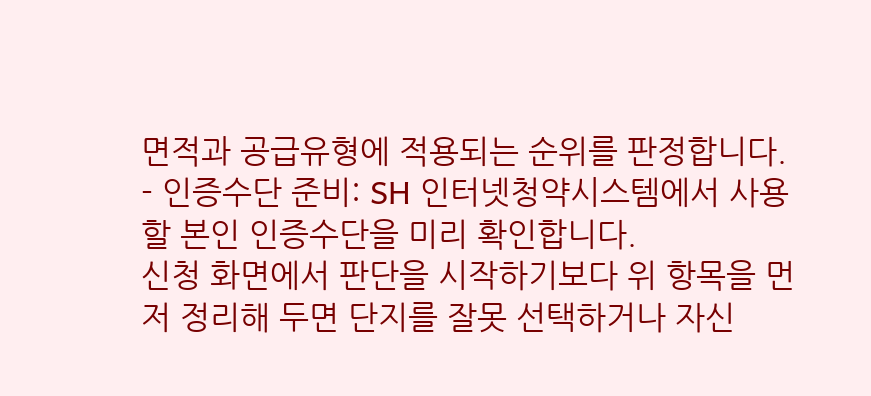면적과 공급유형에 적용되는 순위를 판정합니다.
- 인증수단 준비: SH 인터넷청약시스템에서 사용할 본인 인증수단을 미리 확인합니다.
신청 화면에서 판단을 시작하기보다 위 항목을 먼저 정리해 두면 단지를 잘못 선택하거나 자신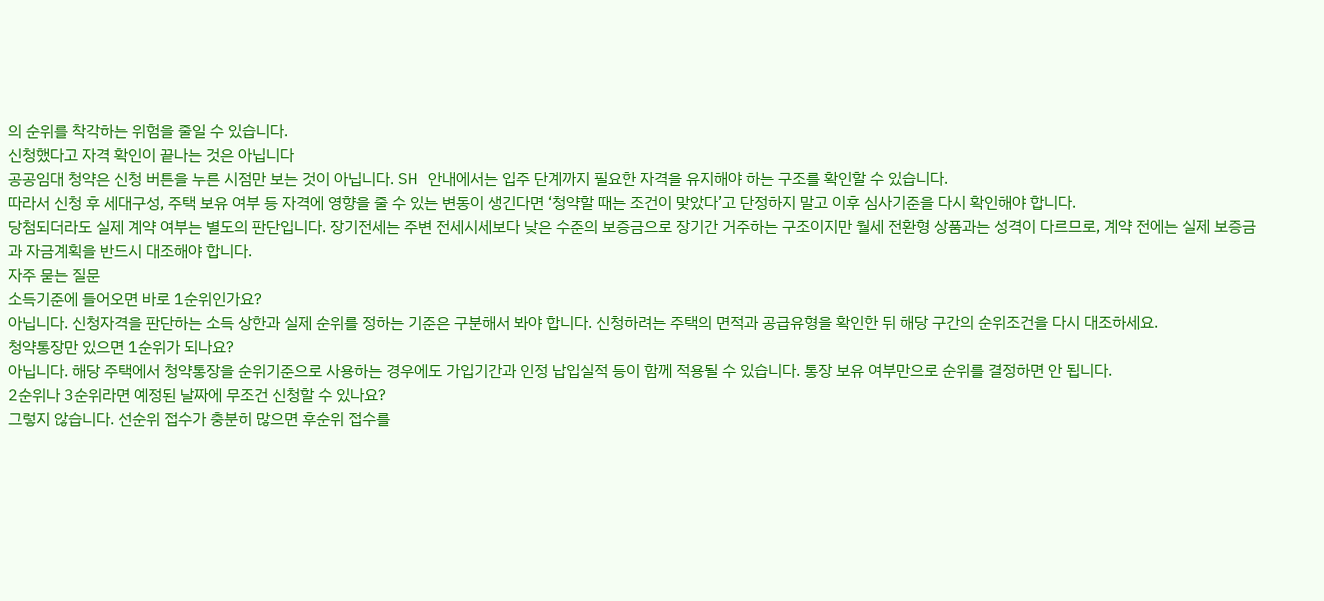의 순위를 착각하는 위험을 줄일 수 있습니다.
신청했다고 자격 확인이 끝나는 것은 아닙니다
공공임대 청약은 신청 버튼을 누른 시점만 보는 것이 아닙니다. SH 안내에서는 입주 단계까지 필요한 자격을 유지해야 하는 구조를 확인할 수 있습니다.
따라서 신청 후 세대구성, 주택 보유 여부 등 자격에 영향을 줄 수 있는 변동이 생긴다면 ‘청약할 때는 조건이 맞았다’고 단정하지 말고 이후 심사기준을 다시 확인해야 합니다.
당첨되더라도 실제 계약 여부는 별도의 판단입니다. 장기전세는 주변 전세시세보다 낮은 수준의 보증금으로 장기간 거주하는 구조이지만 월세 전환형 상품과는 성격이 다르므로, 계약 전에는 실제 보증금과 자금계획을 반드시 대조해야 합니다.
자주 묻는 질문
소득기준에 들어오면 바로 1순위인가요?
아닙니다. 신청자격을 판단하는 소득 상한과 실제 순위를 정하는 기준은 구분해서 봐야 합니다. 신청하려는 주택의 면적과 공급유형을 확인한 뒤 해당 구간의 순위조건을 다시 대조하세요.
청약통장만 있으면 1순위가 되나요?
아닙니다. 해당 주택에서 청약통장을 순위기준으로 사용하는 경우에도 가입기간과 인정 납입실적 등이 함께 적용될 수 있습니다. 통장 보유 여부만으로 순위를 결정하면 안 됩니다.
2순위나 3순위라면 예정된 날짜에 무조건 신청할 수 있나요?
그렇지 않습니다. 선순위 접수가 충분히 많으면 후순위 접수를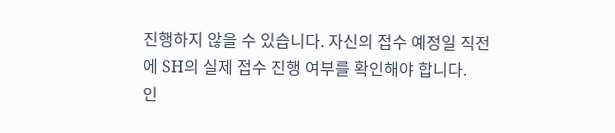진행하지 않을 수 있습니다. 자신의 접수 예정일 직전에 SH의 실제 접수 진행 여부를 확인해야 합니다.
인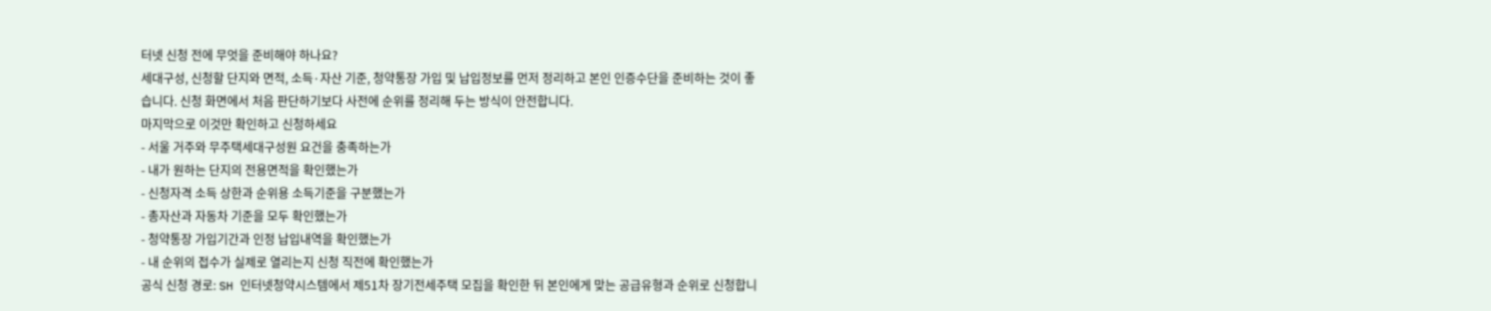터넷 신청 전에 무엇을 준비해야 하나요?
세대구성, 신청할 단지와 면적, 소득·자산 기준, 청약통장 가입 및 납입정보를 먼저 정리하고 본인 인증수단을 준비하는 것이 좋습니다. 신청 화면에서 처음 판단하기보다 사전에 순위를 정리해 두는 방식이 안전합니다.
마지막으로 이것만 확인하고 신청하세요
- 서울 거주와 무주택세대구성원 요건을 충족하는가
- 내가 원하는 단지의 전용면적을 확인했는가
- 신청자격 소득 상한과 순위용 소득기준을 구분했는가
- 총자산과 자동차 기준을 모두 확인했는가
- 청약통장 가입기간과 인정 납입내역을 확인했는가
- 내 순위의 접수가 실제로 열리는지 신청 직전에 확인했는가
공식 신청 경로: SH 인터넷청약시스템에서 제51차 장기전세주택 모집을 확인한 뒤 본인에게 맞는 공급유형과 순위로 신청합니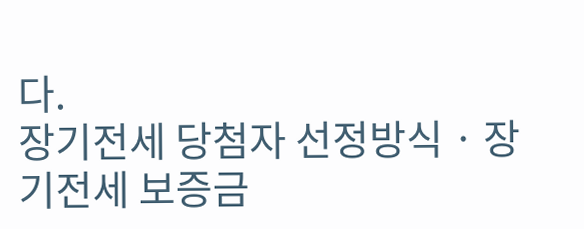다.
장기전세 당첨자 선정방식 · 장기전세 보증금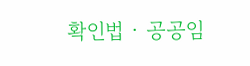확인법 · 공공임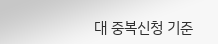대 중복신청 기준